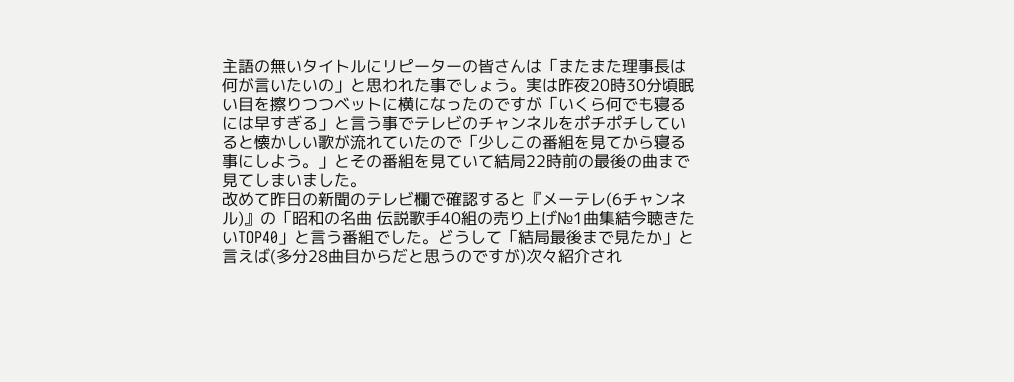主語の無いタイトルにリピーターの皆さんは「またまた理事長は何が言いたいの」と思われた事でしょう。実は昨夜20時30分頃眠い目を擦りつつベットに横になったのですが「いくら何でも寝るには早すぎる」と言う事でテレビのチャンネルをポチポチしていると懐かしい歌が流れていたので「少しこの番組を見てから寝る事にしよう。」とその番組を見ていて結局22時前の最後の曲まで見てしまいました。
改めて昨日の新聞のテレビ欄で確認すると『メーテレ(6チャンネル)』の「昭和の名曲 伝説歌手40組の売り上げ№1曲集結今聴きたいTOP40」と言う番組でした。どうして「結局最後まで見たか」と言えば(多分28曲目からだと思うのですが)次々紹介され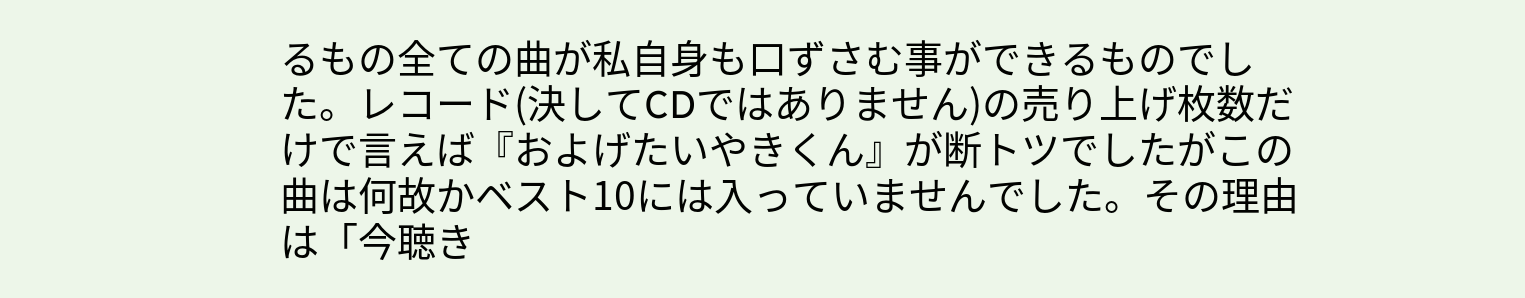るもの全ての曲が私自身も口ずさむ事ができるものでした。レコード(決してCDではありません)の売り上げ枚数だけで言えば『およげたいやきくん』が断トツでしたがこの曲は何故かベスト10には入っていませんでした。その理由は「今聴き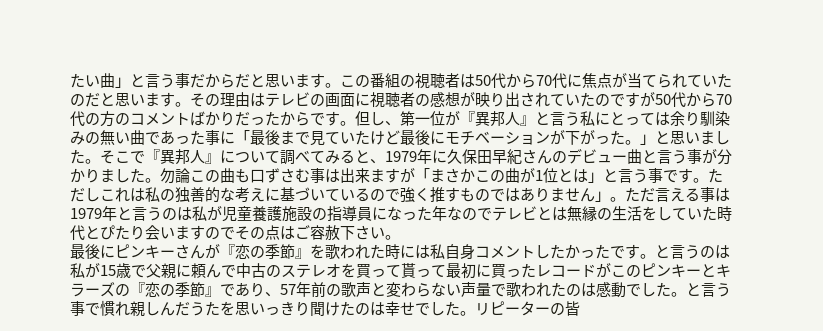たい曲」と言う事だからだと思います。この番組の視聴者は50代から70代に焦点が当てられていたのだと思います。その理由はテレビの画面に視聴者の感想が映り出されていたのですが50代から70代の方のコメントばかりだったからです。但し、第一位が『異邦人』と言う私にとっては余り馴染みの無い曲であった事に「最後まで見ていたけど最後にモチベーションが下がった。」と思いました。そこで『異邦人』について調べてみると、1979年に久保田早紀さんのデビュー曲と言う事が分かりました。勿論この曲も口ずさむ事は出来ますが「まさかこの曲が1位とは」と言う事です。ただしこれは私の独善的な考えに基づいているので強く推すものではありません」。ただ言える事は1979年と言うのは私が児童養護施設の指導員になった年なのでテレビとは無縁の生活をしていた時代とぴたり会いますのでその点はご容赦下さい。
最後にピンキーさんが『恋の季節』を歌われた時には私自身コメントしたかったです。と言うのは私が15歳で父親に頼んで中古のステレオを買って貰って最初に買ったレコードがこのピンキーとキラーズの『恋の季節』であり、57年前の歌声と変わらない声量で歌われたのは感動でした。と言う事で慣れ親しんだうたを思いっきり聞けたのは幸せでした。リピーターの皆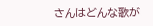さんはどんな歌が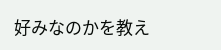好みなのかを教え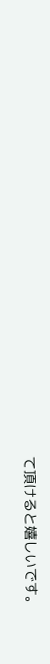て頂けると嬉しいです。